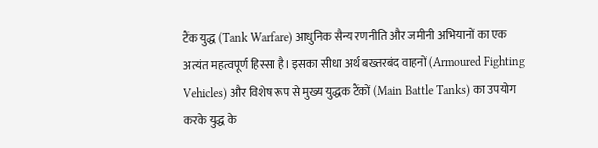टैंक युद्ध (Tank Warfare) आधुनिक सैन्य रणनीति और जमीनी अभियानों का एक अत्यंत महत्वपूर्ण हिस्सा है। इसका सीधा अर्थ बख्तरबंद वाहनों (Armoured Fighting Vehicles) और विशेष रूप से मुख्य युद्धक टैंकों (Main Battle Tanks) का उपयोग करके युद्ध के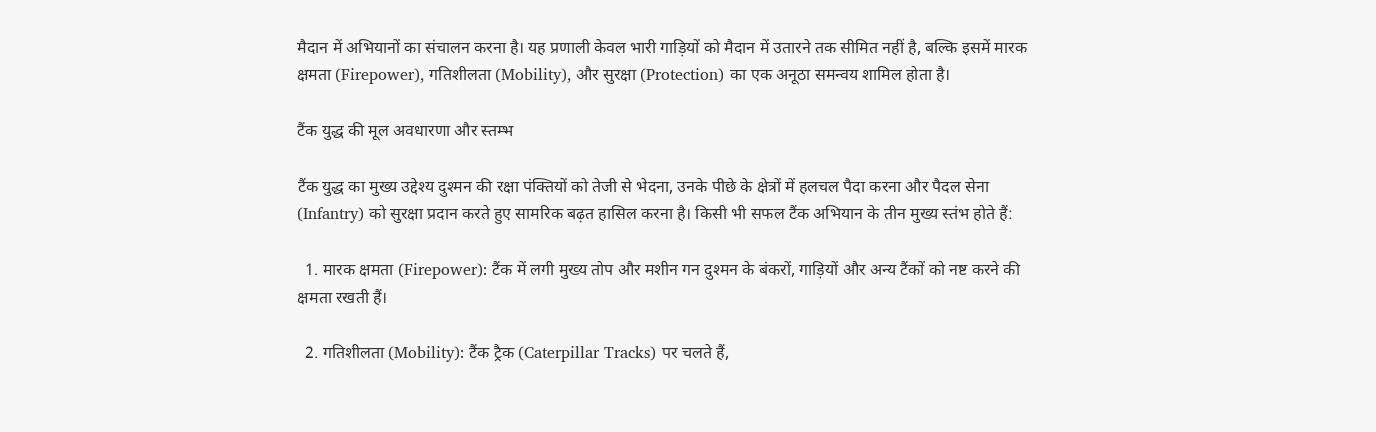मैदान में अभियानों का संचालन करना है। यह प्रणाली केवल भारी गाड़ियों को मैदान में उतारने तक सीमित नहीं है, बल्कि इसमें मारक क्षमता (Firepower), गतिशीलता (Mobility), और सुरक्षा (Protection) का एक अनूठा समन्वय शामिल होता है।

टैंक युद्ध की मूल अवधारणा और स्तम्भ

टैंक युद्ध का मुख्य उद्देश्य दुश्मन की रक्षा पंक्तियों को तेजी से भेदना, उनके पीछे के क्षेत्रों में हलचल पैदा करना और पैदल सेना (Infantry) को सुरक्षा प्रदान करते हुए सामरिक बढ़त हासिल करना है। किसी भी सफल टैंक अभियान के तीन मुख्य स्तंभ होते हैं:

  1. मारक क्षमता (Firepower): टैंक में लगी मुख्य तोप और मशीन गन दुश्मन के बंकरों, गाड़ियों और अन्य टैंकों को नष्ट करने की क्षमता रखती हैं।

  2. गतिशीलता (Mobility): टैंक ट्रैक (Caterpillar Tracks) पर चलते हैं,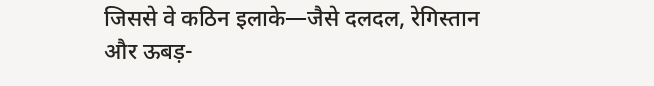जिससे वे कठिन इलाके—जैसे दलदल, रेगिस्तान और ऊबड़-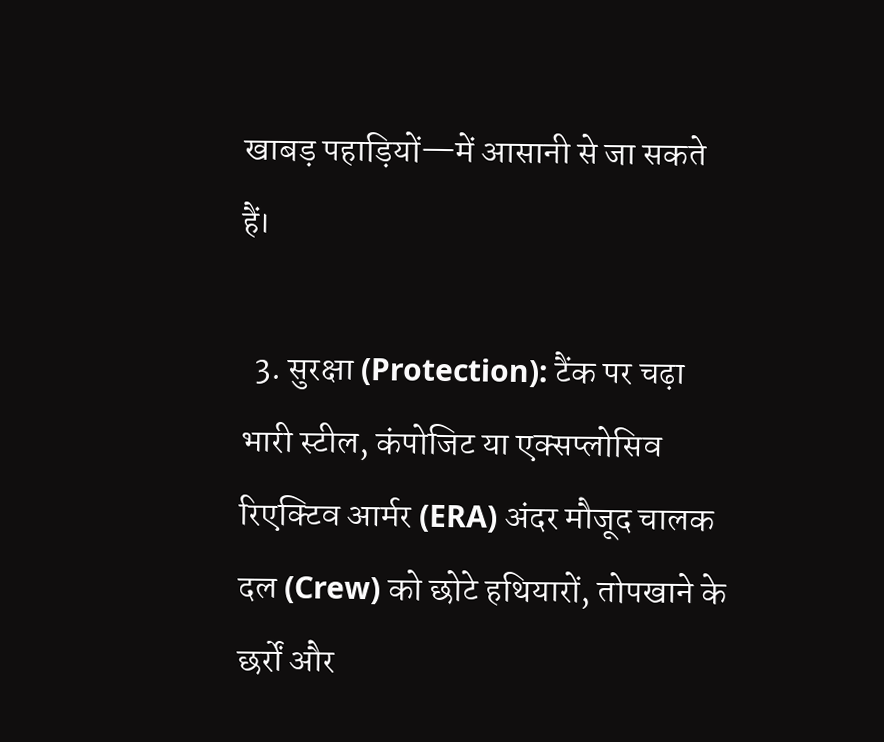खाबड़ पहाड़ियों—में आसानी से जा सकते हैं।

  3. सुरक्षा (Protection): टैंक पर चढ़ा भारी स्टील, कंपोजिट या एक्सप्लोसिव रिएक्टिव आर्मर (ERA) अंदर मौजूद चालक दल (Crew) को छोटे हथियारों, तोपखाने के छर्रों और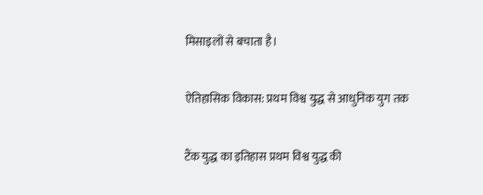मिसाइलों से बचाता है।

ऐतिहासिक विकास: प्रथम विश्व युद्ध से आधुनिक युग तक

टैंक युद्ध का इतिहास प्रथम विश्व युद्ध की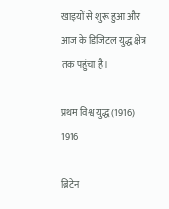खाइयों से शुरू हुआ और आज के डिजिटल युद्ध क्षेत्र तक पहुंचा है।

प्रथम विश्व युद्ध (1916)
1916

ब्रिटेन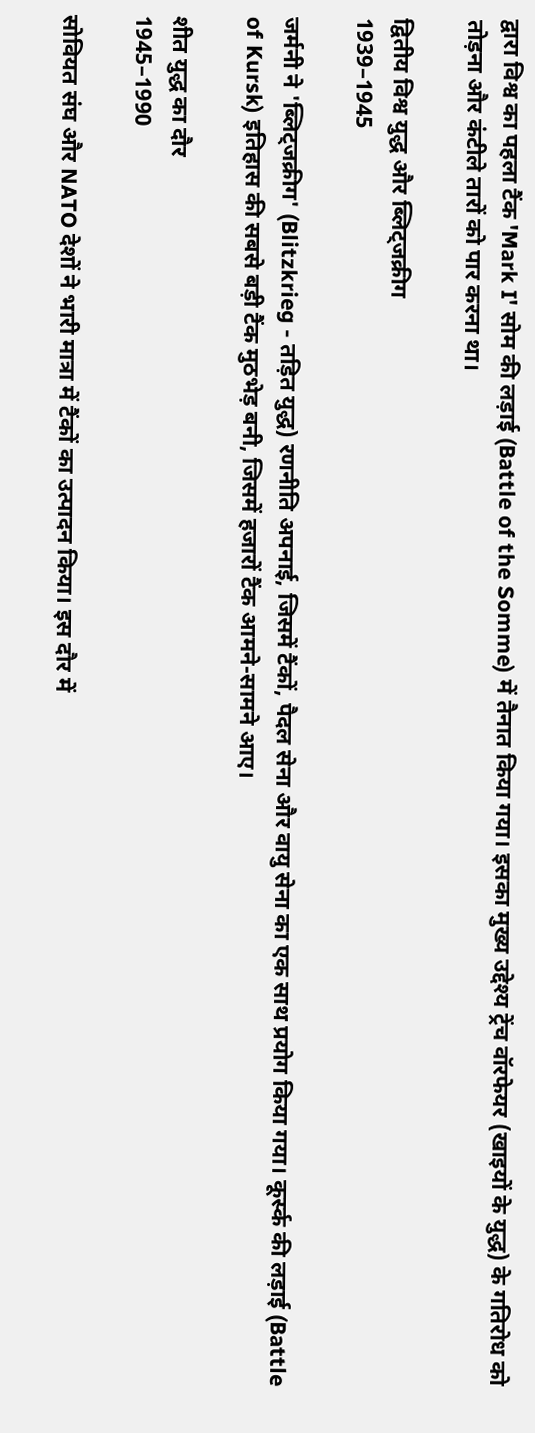द्वारा विश्व का पहला टैंक 'Mark I' सोम की लड़ाई (Battle of the Somme) में तैनात किया गया। इसका मुख्य उद्देश्य ट्रेंच वॉरफेयर (खाइयों के युद्ध) के गतिरोध को तोड़ना और कंटीले तारों को पार करना था।

द्वितीय विश्व युद्ध और ब्लिट्जक्रीग
1939–1945

जर्मनी ने 'ब्लिट्जक्रीग' (Blitzkrieg - तड़ित युद्ध) रणनीति अपनाई, जिसमें टैंकों, पैदल सेना और वायु सेना का एक साथ प्रयोग किया गया। कूर्स्क की लड़ाई (Battle of Kursk) इतिहास की सबसे बड़ी टैंक मुठभेड़ बनी, जिसमें हजारों टैंक आमने-सामने आए।

शीत युद्ध का दौर
1945–1990

सोवियत संघ और NATO देशों ने भारी मात्रा में टैंकों का उत्पादन किया। इस दौर में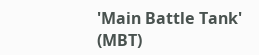'Main Battle Tank' (MBT)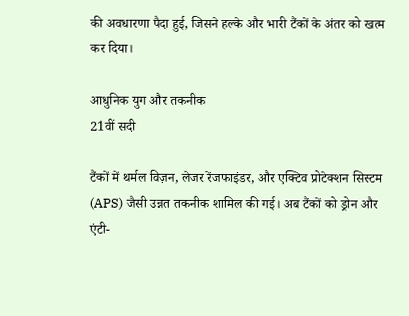की अवधारणा पैदा हुई, जिसने हल्के और भारी टैंकों के अंतर को खत्म कर दिया।

आधुनिक युग और तकनीक
21वीं सदी

टैंकों में थर्मल विज़न, लेजर रेंजफाइंडर, और एक्टिव प्रोटेक्शन सिस्टम (APS) जैसी उन्नत तकनीक शामिल की गई। अब टैंकों को ड्रोन और एंटी-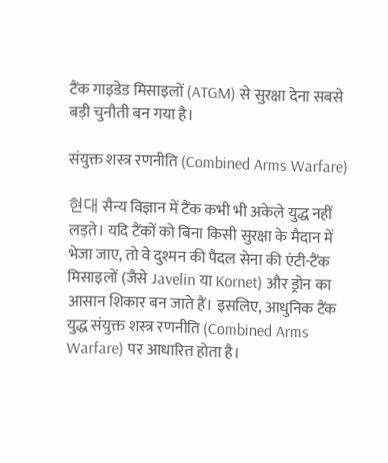टैंक गाइडेड मिसाइलों (ATGM) से सुरक्षा देना सबसे बड़ी चुनौती बन गया है।

संयुक्त शस्त्र रणनीति (Combined Arms Warfare)

현대 सैन्य विज्ञान में टैंक कभी भी अकेले युद्ध नहीं लड़ते। यदि टैंकों को बिना किसी सुरक्षा के मैदान में भेजा जाए, तो वे दुश्मन की पैदल सेना की एंटी-टैंक मिसाइलों (जैसे Javelin या Kornet) और ड्रोन का आसान शिकार बन जाते हैं। इसलिए, आधुनिक टैंक युद्ध संयुक्त शस्त्र रणनीति (Combined Arms Warfare) पर आधारित होता है।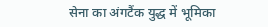सेना का अंगटैंक युद्ध में भूमिका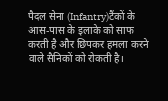पैदल सेना (Infantry)टैंकों के आस-पास के इलाके को साफ करती है और छिपकर हमला करने वाले सैनिकों को रोकती है।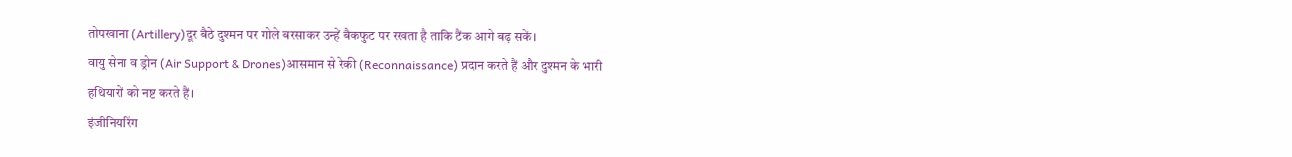तोपखाना (Artillery)दूर बैठे दुश्मन पर गोले बरसाकर उन्हें बैकफुट पर रखता है ताकि टैंक आगे बढ़ सकें।
वायु सेना व ड्रोन (Air Support & Drones)आसमान से रेकी (Reconnaissance) प्रदान करते हैं और दुश्मन के भारी हथियारों को नष्ट करते हैं।
इंजीनियरिंग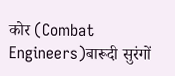कोर (Combat Engineers)बारूदी सुरंगों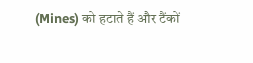(Mines) को हटाते हैं और टैंकों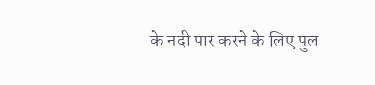के नदी पार करने के लिए पुल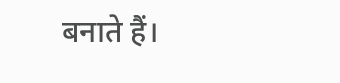बनाते हैं।